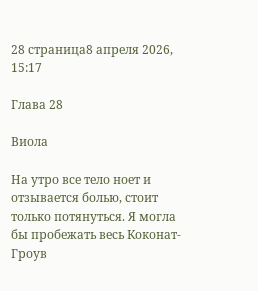28 страница8 апреля 2026, 15:17

Глава 28

Виола

На утро все тело ноет и отзывается болью, стоит только потянуться. Я могла бы пробежать весь Коконат-Гроув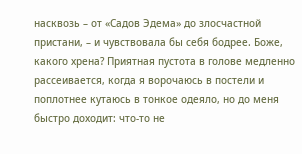насквозь – от «Садов Эдема» до злосчастной пристани, – и чувствовала бы себя бодрее. Боже, какого хрена? Приятная пустота в голове медленно рассеивается, когда я ворочаюсь в постели и поплотнее кутаюсь в тонкое одеяло, но до меня быстро доходит: что-то не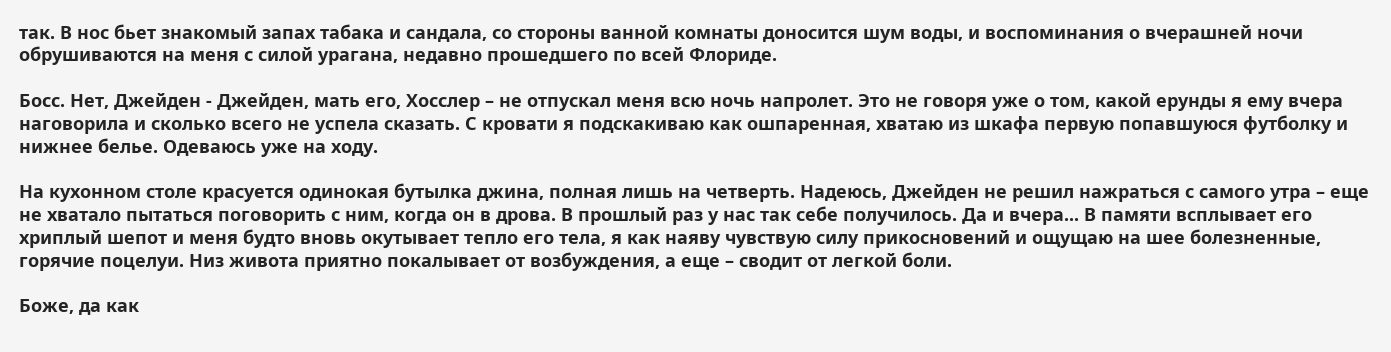так. В нос бьет знакомый запах табака и сандала, со стороны ванной комнаты доносится шум воды, и воспоминания о вчерашней ночи обрушиваются на меня с силой урагана, недавно прошедшего по всей Флориде.

Босс. Нет, Джейден - Джейден, мать его, Хосслер – не отпускал меня всю ночь напролет. Это не говоря уже о том, какой ерунды я ему вчера наговорила и сколько всего не успела сказать. С кровати я подскакиваю как ошпаренная, хватаю из шкафа первую попавшуюся футболку и нижнее белье. Одеваюсь уже на ходу.

На кухонном столе красуется одинокая бутылка джина, полная лишь на четверть. Надеюсь, Джейден не решил нажраться с самого утра – еще не хватало пытаться поговорить с ним, когда он в дрова. В прошлый раз у нас так себе получилось. Да и вчера... В памяти всплывает его хриплый шепот и меня будто вновь окутывает тепло его тела, я как наяву чувствую силу прикосновений и ощущаю на шее болезненные, горячие поцелуи. Низ живота приятно покалывает от возбуждения, а еще – сводит от легкой боли.

Боже, да как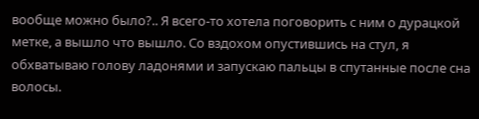вообще можно было?.. Я всего-то хотела поговорить с ним о дурацкой метке, а вышло что вышло. Со вздохом опустившись на стул, я обхватываю голову ладонями и запускаю пальцы в спутанные после сна волосы.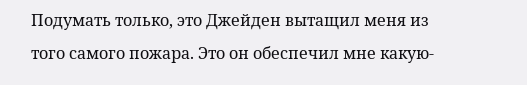Подумать только, это Джейден вытащил меня из того самого пожара. Это он обеспечил мне какую-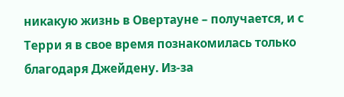никакую жизнь в Овертауне – получается, и с Терри я в свое время познакомилась только благодаря Джейдену. Из-за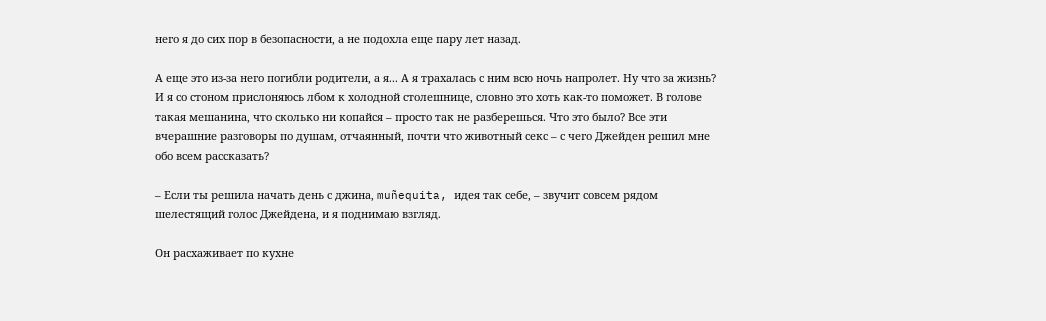него я до сих пор в безопасности, а не подохла еще пару лет назад.

А еще это из-за него погибли родители, а я... А я трахалась с ним всю ночь напролет. Ну что за жизнь? И я со стоном прислоняюсь лбом к холодной столешнице, словно это хоть как-то поможет. В голове такая мешанина, что сколько ни копайся – просто так не разберешься. Что это было? Все эти вчерашние разговоры по душам, отчаянный, почти что животный секс – с чего Джейден решил мне обо всем рассказать?

– Если ты решила начать день с джина, muñequita, идея так себе, – звучит совсем рядом шелестящий голос Джейдена, и я поднимаю взгляд.

Он расхаживает по кухне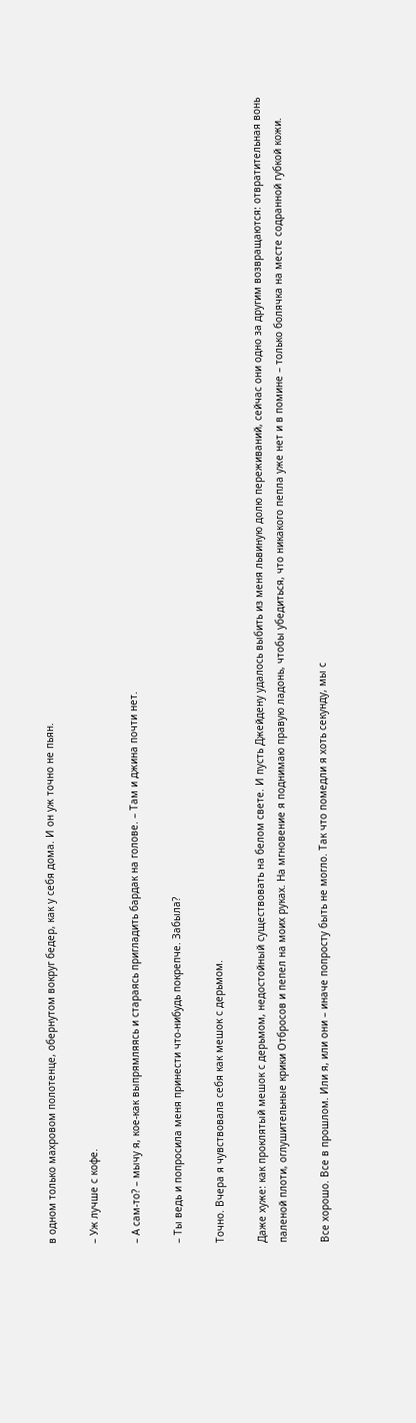в одном только махровом полотенце, обернутом вокруг бедер, как у себя дома. И он уж точно не пьян.

– Уж лучше с кофе.

– А сам-то? – мычу я, кое-как выпрямляясь и стараясь пригладить бардак на голове. – Там и джина почти нет.

– Ты ведь и попросила меня принести что-нибудь покрепче. Забыла?

Точно. Вчера я чувствовала себя как мешок с дерьмом.

Даже хуже: как проклятый мешок с дерьмом, недостойный существовать на белом свете. И пусть Джейдену удалось выбить из меня львиную долю переживаний, сейчас они одно за другим возвращаются: отвратительная вонь паленой плоти, оглушительные крики Отбросов и пепел на моих руках. На мгновение я поднимаю правую ладонь, чтобы убедиться, что никакого пепла уже нет и в помине – только болячка на месте содранной губкой кожи.

Все хорошо. Все в прошлом. Или я, или они – иначе попросту быть не могло. Так что помедли я хоть секунду, мы с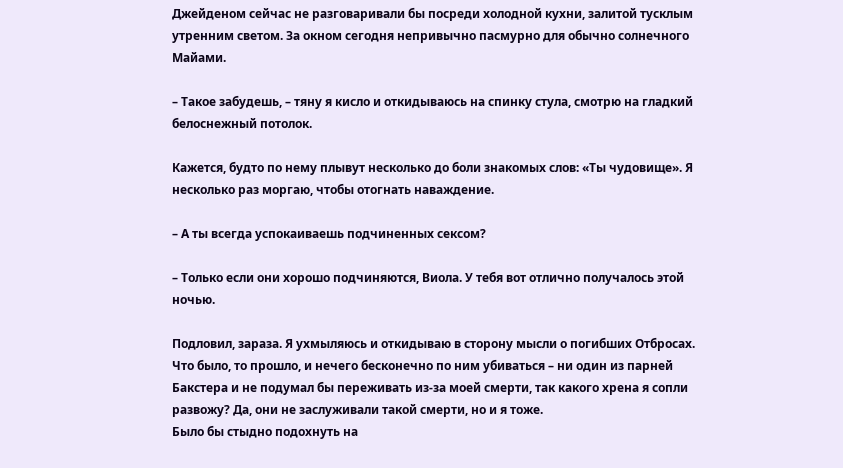Джейденом сейчас не разговаривали бы посреди холодной кухни, залитой тусклым утренним светом. За окном сегодня непривычно пасмурно для обычно солнечного Майами.

– Такое забудешь, – тяну я кисло и откидываюсь на спинку стула, смотрю на гладкий белоснежный потолок.

Кажется, будто по нему плывут несколько до боли знакомых слов: «Ты чудовище». Я несколько раз моргаю, чтобы отогнать наваждение.

– А ты всегда успокаиваешь подчиненных сексом?

– Только если они хорошо подчиняются, Виола. У тебя вот отлично получалось этой ночью.

Подловил, зараза. Я ухмыляюсь и откидываю в сторону мысли о погибших Отбросах. Что было, то прошло, и нечего бесконечно по ним убиваться – ни один из парней Бакстера и не подумал бы переживать из-за моей смерти, так какого хрена я сопли развожу? Да, они не заслуживали такой смерти, но и я тоже.
Было бы стыдно подохнуть на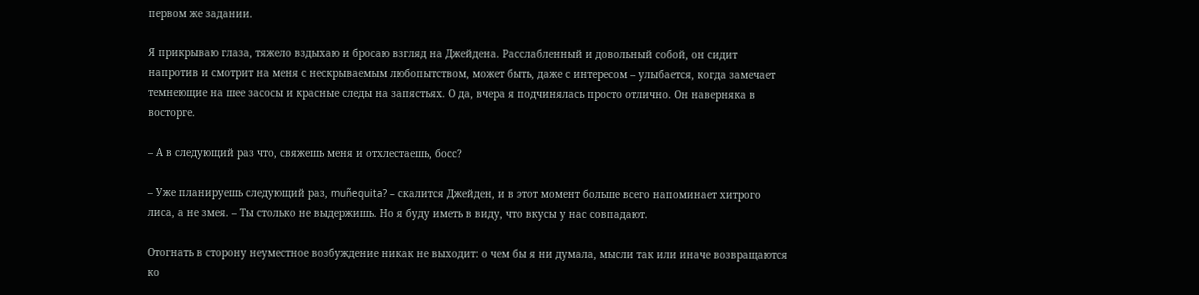первом же задании.

Я прикрываю глаза, тяжело вздыхаю и бросаю взгляд на Джейдена. Расслабленный и довольный собой, он сидит напротив и смотрит на меня с нескрываемым любопытством, может быть, даже с интересом – улыбается, когда замечает темнеющие на шее засосы и красные следы на запястьях. О да, вчера я подчинялась просто отлично. Он наверняка в восторге.

– А в следующий раз что, свяжешь меня и отхлестаешь, босс?

– Уже планируешь следующий раз, muñequita? – скалится Джейден, и в этот момент больше всего напоминает хитрого лиса, а не змея. – Ты столько не выдержишь. Но я буду иметь в виду, что вкусы у нас совпадают.

Отогнать в сторону неуместное возбуждение никак не выходит: о чем бы я ни думала, мысли так или иначе возвращаются ко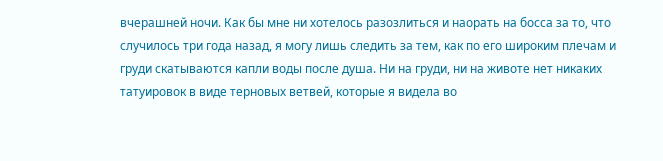вчерашней ночи. Как бы мне ни хотелось разозлиться и наорать на босса за то, что случилось три года назад, я могу лишь следить за тем, как по его широким плечам и груди скатываются капли воды после душа. Ни на груди, ни на животе нет никаких татуировок в виде терновых ветвей, которые я видела во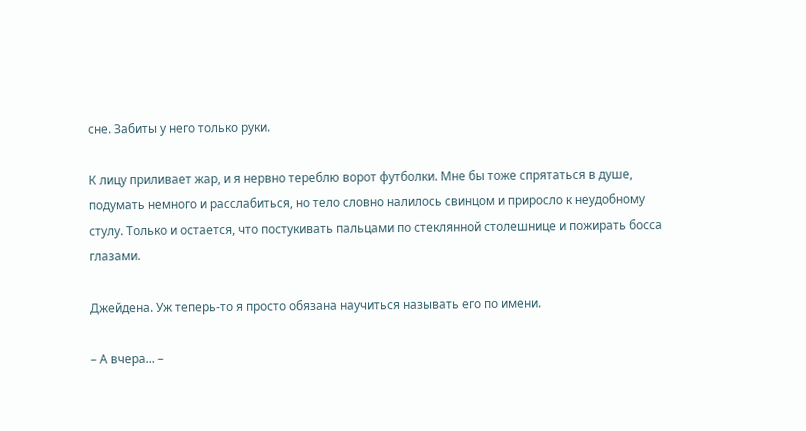сне. Забиты у него только руки.

К лицу приливает жар, и я нервно тереблю ворот футболки. Мне бы тоже спрятаться в душе, подумать немного и расслабиться, но тело словно налилось свинцом и приросло к неудобному стулу. Только и остается, что постукивать пальцами по стеклянной столешнице и пожирать босса глазами.

Джейдена. Уж теперь-то я просто обязана научиться называть его по имени.

– А вчера... –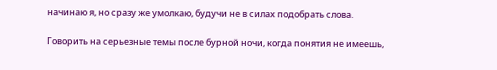начинаю я, но сразу же умолкаю, будучи не в силах подобрать слова.

Говорить на серьезные темы после бурной ночи, когда понятия не имеешь,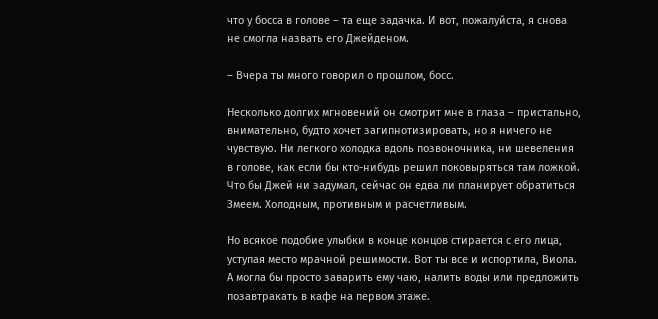что у босса в голове – та еще задачка. И вот, пожалуйста, я снова не смогла назвать его Джейденом.

– Вчера ты много говорил о прошлом, босс.

Несколько долгих мгновений он смотрит мне в глаза – пристально, внимательно, будто хочет загипнотизировать, но я ничего не чувствую. Ни легкого холодка вдоль позвоночника, ни шевеления в голове, как если бы кто-нибудь решил поковыряться там ложкой. Что бы Джей ни задумал, сейчас он едва ли планирует обратиться Змеем. Холодным, противным и расчетливым.

Но всякое подобие улыбки в конце концов стирается с его лица, уступая место мрачной решимости. Вот ты все и испортила, Виола. А могла бы просто заварить ему чаю, налить воды или предложить позавтракать в кафе на первом этаже.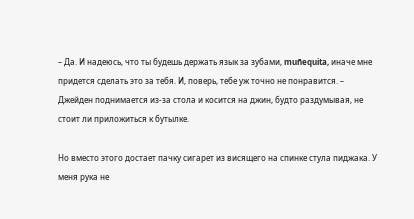– Да. И надеюсь, что ты будешь держать язык за зубами, muñequita, иначе мне придется сделать это за тебя. И, поверь, тебе уж точно не понравится. – Джейден поднимается из-за стола и косится на джин, будто раздумывая, не стоит ли приложиться к бутылке.

Но вместо этого достает пачку сигарет из висящего на спинке стула пиджака. У меня рука не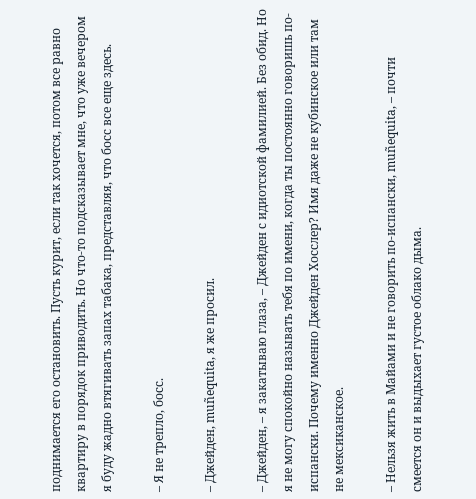поднимается его остановить. Пусть курит, если так хочется, потом все равно квартиру в порядок приводить. Но что-то подсказывает мне, что уже вечером я буду жадно втягивать запах табака, представляя, что босс все еще здесь.

– Я не трепло, босс.

– Джейден, muñequita, я же просил.

– Джейден, – я закатываю глаза, – Джейден с идиотской фамилией. Без обид. Но я не могу спокойно называть тебя по имени, когда ты постоянно говоришь по-испански. Почему именно Джейден Хосслер? Имя даже не кубинское или там не мексиканское.

– Нельзя жить в Майами и не говорить по-испански, muñequita, – почти смеется он и выдыхает густое облако дыма.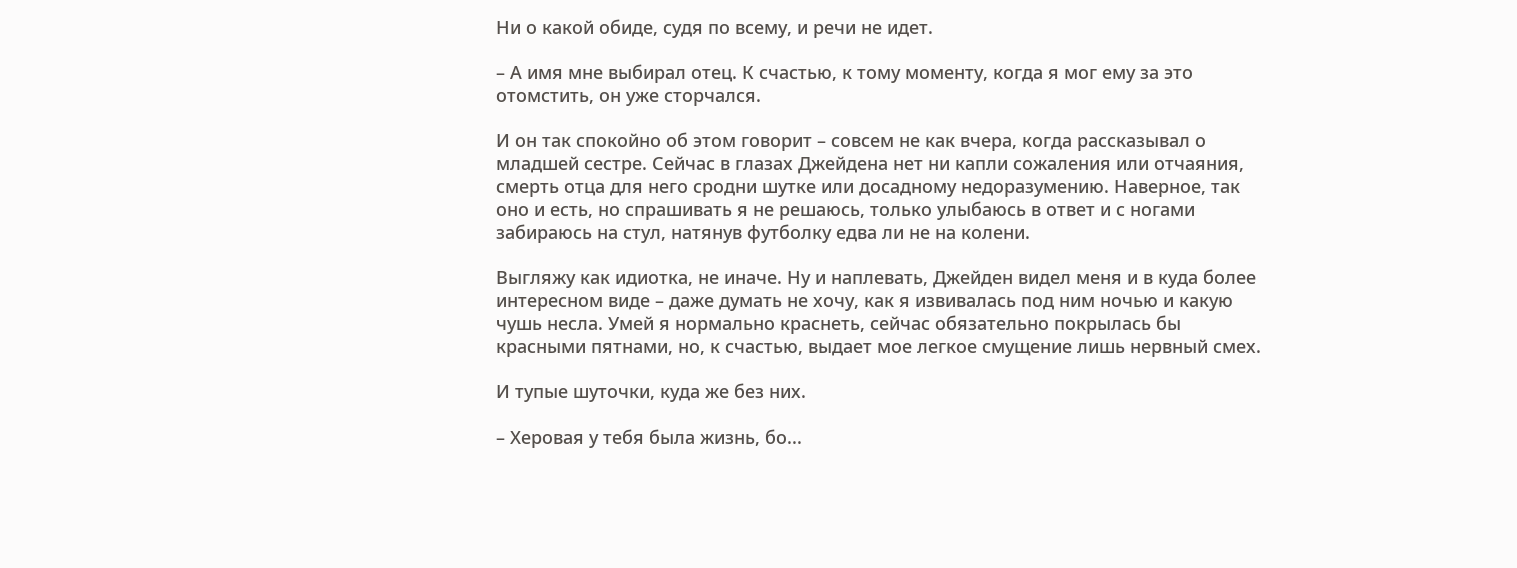Ни о какой обиде, судя по всему, и речи не идет.

– А имя мне выбирал отец. К счастью, к тому моменту, когда я мог ему за это отомстить, он уже сторчался.

И он так спокойно об этом говорит – совсем не как вчера, когда рассказывал о младшей сестре. Сейчас в глазах Джейдена нет ни капли сожаления или отчаяния, смерть отца для него сродни шутке или досадному недоразумению. Наверное, так оно и есть, но спрашивать я не решаюсь, только улыбаюсь в ответ и с ногами забираюсь на стул, натянув футболку едва ли не на колени.

Выгляжу как идиотка, не иначе. Ну и наплевать, Джейден видел меня и в куда более интересном виде – даже думать не хочу, как я извивалась под ним ночью и какую чушь несла. Умей я нормально краснеть, сейчас обязательно покрылась бы красными пятнами, но, к счастью, выдает мое легкое смущение лишь нервный смех.

И тупые шуточки, куда же без них.

– Херовая у тебя была жизнь, бо...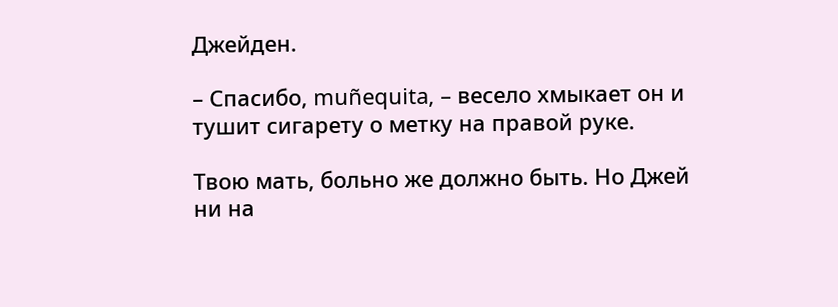Джейден.

– Спасибо, muñequita, – весело хмыкает он и тушит сигарету о метку на правой руке.

Твою мать, больно же должно быть. Но Джей ни на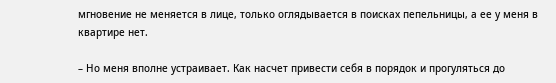мгновение не меняется в лице, только оглядывается в поисках пепельницы, а ее у меня в квартире нет.

– Но меня вполне устраивает. Как насчет привести себя в порядок и прогуляться до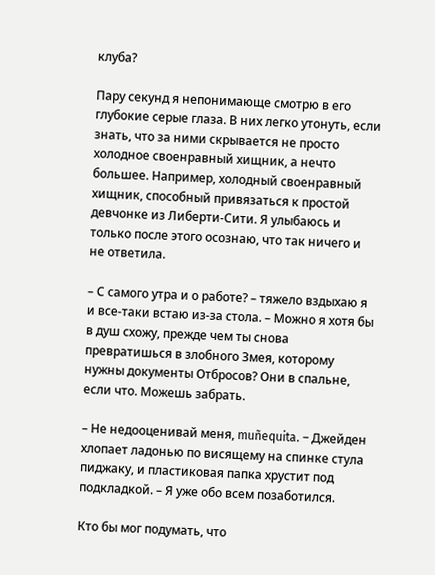клуба?

Пару секунд я непонимающе смотрю в его глубокие серые глаза. В них легко утонуть, если знать, что за ними скрывается не просто холодное своенравный хищник, а нечто большее. Например, холодный своенравный хищник, способный привязаться к простой девчонке из Либерти-Сити. Я улыбаюсь и только после этого осознаю, что так ничего и не ответила.

– С самого утра и о работе? – тяжело вздыхаю я и все-таки встаю из-за стола. – Можно я хотя бы в душ схожу, прежде чем ты снова превратишься в злобного Змея, которому нужны документы Отбросов? Они в спальне, если что. Можешь забрать.

– Не недооценивай меня, muñequita. – Джейден хлопает ладонью по висящему на спинке стула пиджаку, и пластиковая папка хрустит под подкладкой. – Я уже обо всем позаботился.

Кто бы мог подумать, что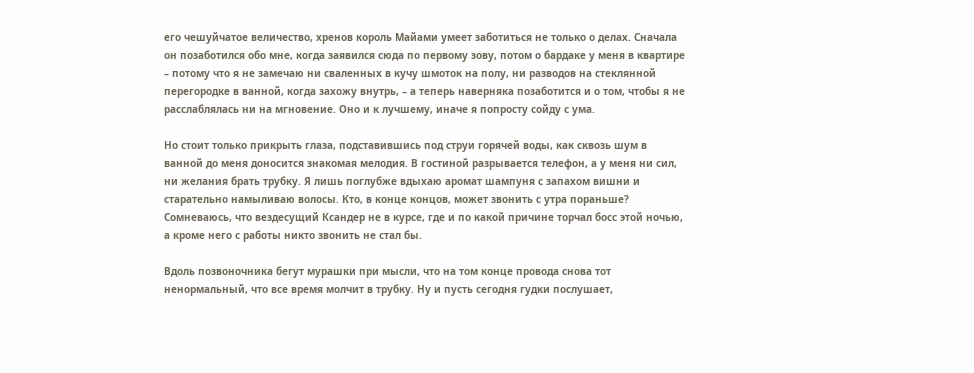его чешуйчатое величество, хренов король Майами умеет заботиться не только о делах. Сначала он позаботился обо мне, когда заявился сюда по первому зову, потом о бардаке у меня в квартире – потому что я не замечаю ни сваленных в кучу шмоток на полу, ни разводов на стеклянной перегородке в ванной, когда захожу внутрь, – а теперь наверняка позаботится и о том, чтобы я не расслаблялась ни на мгновение. Оно и к лучшему, иначе я попросту сойду с ума.

Но стоит только прикрыть глаза, подставившись под струи горячей воды, как сквозь шум в ванной до меня доносится знакомая мелодия. В гостиной разрывается телефон, а у меня ни сил, ни желания брать трубку. Я лишь поглубже вдыхаю аромат шампуня с запахом вишни и старательно намыливаю волосы. Кто, в конце концов, может звонить с утра пораньше? Сомневаюсь, что вездесущий Ксандер не в курсе, где и по какой причине торчал босс этой ночью, а кроме него с работы никто звонить не стал бы.

Вдоль позвоночника бегут мурашки при мысли, что на том конце провода снова тот ненормальный, что все время молчит в трубку. Ну и пусть сегодня гудки послушает,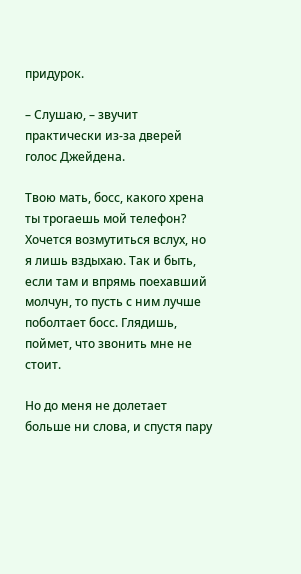придурок.

– Слушаю, – звучит практически из-за дверей голос Джейдена.

Твою мать, босс, какого хрена ты трогаешь мой телефон? Хочется возмутиться вслух, но я лишь вздыхаю. Так и быть, если там и впрямь поехавший молчун, то пусть с ним лучше поболтает босс. Глядишь, поймет, что звонить мне не стоит.

Но до меня не долетает больше ни слова, и спустя пару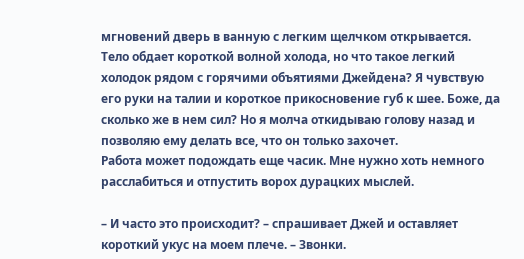мгновений дверь в ванную с легким щелчком открывается. Тело обдает короткой волной холода, но что такое легкий холодок рядом с горячими объятиями Джейдена? Я чувствую его руки на талии и короткое прикосновение губ к шее. Боже, да сколько же в нем сил? Но я молча откидываю голову назад и позволяю ему делать все, что он только захочет.
Работа может подождать еще часик. Мне нужно хоть немного расслабиться и отпустить ворох дурацких мыслей.

– И часто это происходит? – спрашивает Джей и оставляет короткий укус на моем плече. – Звонки.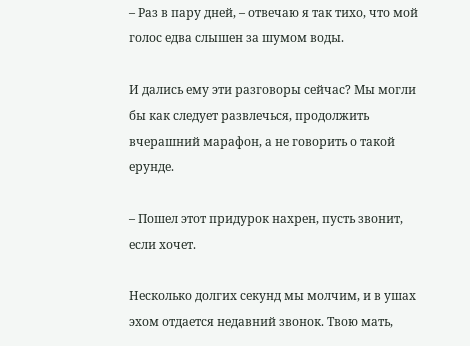– Раз в пару дней, – отвечаю я так тихо, что мой голос едва слышен за шумом воды.

И дались ему эти разговоры сейчас? Мы могли бы как следует развлечься, продолжить вчерашний марафон, а не говорить о такой ерунде.

– Пошел этот придурок нахрен, пусть звонит, если хочет.

Несколько долгих секунд мы молчим, и в ушах эхом отдается недавний звонок. Твою мать,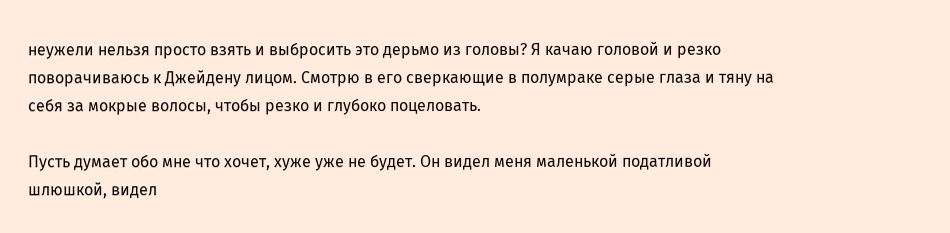неужели нельзя просто взять и выбросить это дерьмо из головы? Я качаю головой и резко поворачиваюсь к Джейдену лицом. Смотрю в его сверкающие в полумраке серые глаза и тяну на себя за мокрые волосы, чтобы резко и глубоко поцеловать.

Пусть думает обо мне что хочет, хуже уже не будет. Он видел меня маленькой податливой шлюшкой, видел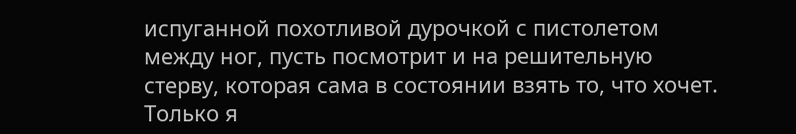испуганной похотливой дурочкой с пистолетом между ног, пусть посмотрит и на решительную стерву, которая сама в состоянии взять то, что хочет. Только я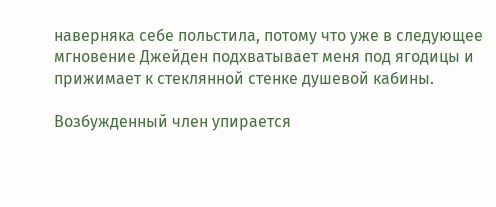наверняка себе польстила, потому что уже в следующее мгновение Джейден подхватывает меня под ягодицы и прижимает к стеклянной стенке душевой кабины.

Возбужденный член упирается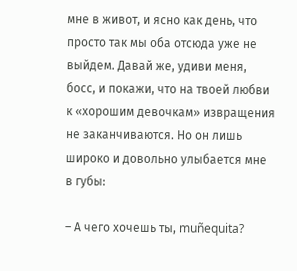мне в живот, и ясно как день, что просто так мы оба отсюда уже не выйдем. Давай же, удиви меня, босс, и покажи, что на твоей любви к «хорошим девочкам» извращения не заканчиваются. Но он лишь широко и довольно улыбается мне в губы:

– А чего хочешь ты, muñequita?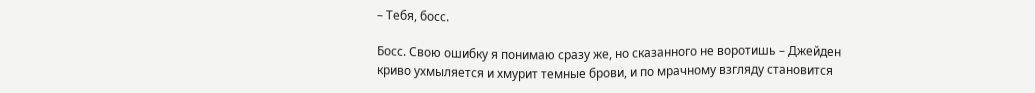– Тебя, босс.

Босс. Свою ошибку я понимаю сразу же, но сказанного не воротишь – Джейден криво ухмыляется и хмурит темные брови, и по мрачному взгляду становится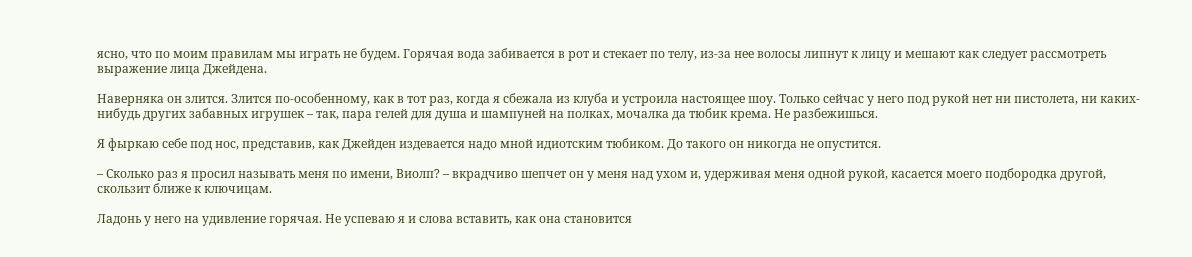ясно, что по моим правилам мы играть не будем. Горячая вода забивается в рот и стекает по телу, из-за нее волосы липнут к лицу и мешают как следует рассмотреть выражение лица Джейдена.

Наверняка он злится. Злится по-особенному, как в тот раз, когда я сбежала из клуба и устроила настоящее шоу. Только сейчас у него под рукой нет ни пистолета, ни каких-нибудь других забавных игрушек – так, пара гелей для душа и шампуней на полках, мочалка да тюбик крема. Не разбежишься.

Я фыркаю себе под нос, представив, как Джейден издевается надо мной идиотским тюбиком. До такого он никогда не опустится.

– Сколько раз я просил называть меня по имени, Виолп? – вкрадчиво шепчет он у меня над ухом и, удерживая меня одной рукой, касается моего подбородка другой, скользит ближе к ключицам.

Ладонь у него на удивление горячая. Не успеваю я и слова вставить, как она становится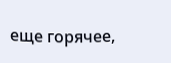еще горячее,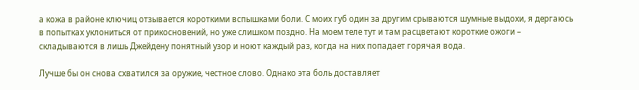а кожа в районе ключиц отзывается короткими вспышками боли. С моих губ один за другим срываются шумные выдохи, я дергаюсь в попытках уклониться от прикосновений, но уже слишком поздно. На моем теле тут и там расцветают короткие ожоги – складываются в лишь Джейдену понятный узор и ноют каждый раз, когда на них попадает горячая вода.

Лучше бы он снова схватился за оружие, честное слово. Однако эта боль доставляет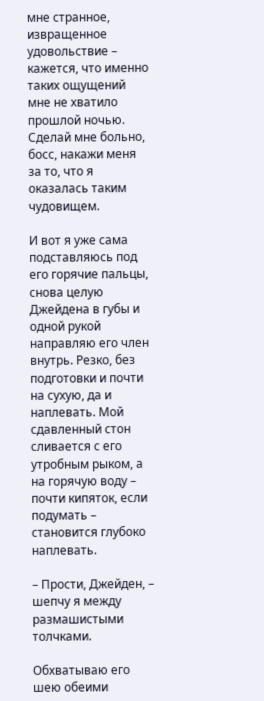мне странное, извращенное удовольствие – кажется, что именно таких ощущений мне не хватило прошлой ночью. Сделай мне больно, босс, накажи меня за то, что я оказалась таким чудовищем.

И вот я уже сама подставляюсь под его горячие пальцы, снова целую Джейдена в губы и одной рукой направляю его член внутрь. Резко, без подготовки и почти на сухую, да и наплевать. Мой сдавленный стон сливается с его утробным рыком, а на горячую воду – почти кипяток, если подумать – становится глубоко наплевать.

– Прости, Джейден, – шепчу я между размашистыми толчками.

Обхватываю его шею обеими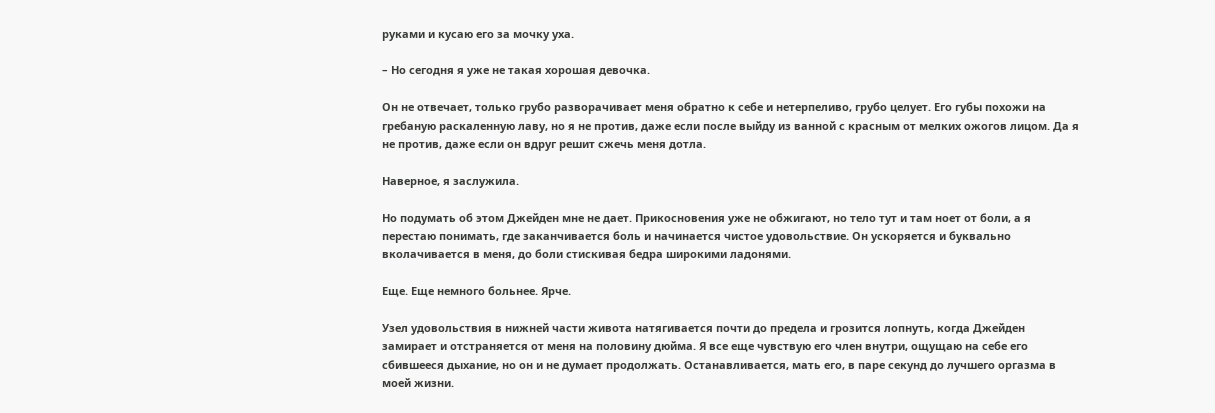руками и кусаю его за мочку уха.

– Но сегодня я уже не такая хорошая девочка.

Он не отвечает, только грубо разворачивает меня обратно к себе и нетерпеливо, грубо целует. Его губы похожи на гребаную раскаленную лаву, но я не против, даже если после выйду из ванной с красным от мелких ожогов лицом. Да я не против, даже если он вдруг решит сжечь меня дотла.

Наверное, я заслужила.

Но подумать об этом Джейден мне не дает. Прикосновения уже не обжигают, но тело тут и там ноет от боли, а я перестаю понимать, где заканчивается боль и начинается чистое удовольствие. Он ускоряется и буквально вколачивается в меня, до боли стискивая бедра широкими ладонями.

Еще. Еще немного больнее. Ярче.

Узел удовольствия в нижней части живота натягивается почти до предела и грозится лопнуть, когда Джейден замирает и отстраняется от меня на половину дюйма. Я все еще чувствую его член внутри, ощущаю на себе его сбившееся дыхание, но он и не думает продолжать. Останавливается, мать его, в паре секунд до лучшего оргазма в моей жизни.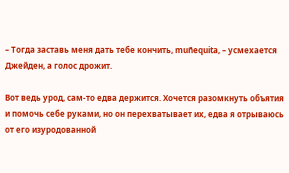– Тогда заставь меня дать тебе кончить, muñequita, – усмехается Джейден, а голос дрожит.

Вот ведь урод, сам-то едва держится. Хочется разомкнуть объятия и помочь себе руками, но он перехватывает их, едва я отрываюсь от его изуродованной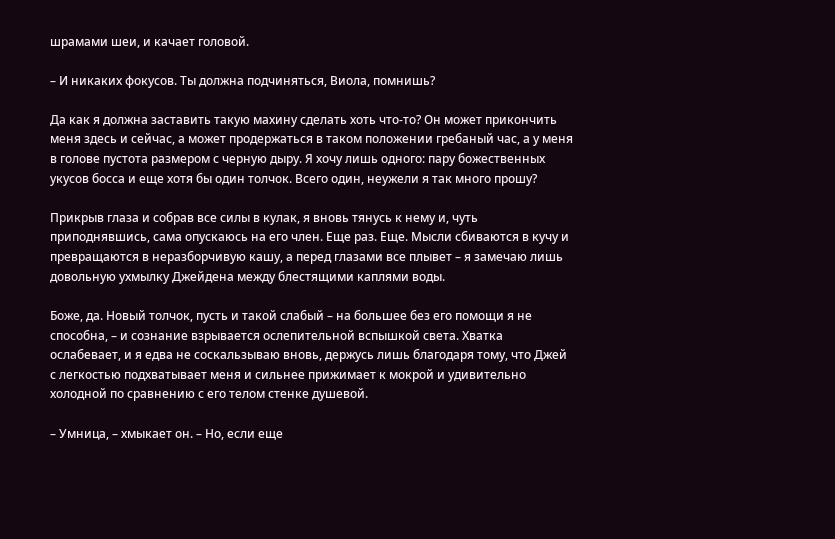шрамами шеи, и качает головой.

– И никаких фокусов. Ты должна подчиняться, Виола, помнишь?

Да как я должна заставить такую махину сделать хоть что-то? Он может прикончить меня здесь и сейчас, а может продержаться в таком положении гребаный час, а у меня в голове пустота размером с черную дыру. Я хочу лишь одного: пару божественных укусов босса и еще хотя бы один толчок. Всего один, неужели я так много прошу?

Прикрыв глаза и собрав все силы в кулак, я вновь тянусь к нему и, чуть приподнявшись, сама опускаюсь на его член. Еще раз. Еще. Мысли сбиваются в кучу и превращаются в неразборчивую кашу, а перед глазами все плывет – я замечаю лишь довольную ухмылку Джейдена между блестящими каплями воды.

Боже, да. Новый толчок, пусть и такой слабый – на большее без его помощи я не способна, – и сознание взрывается ослепительной вспышкой света. Хватка ослабевает, и я едва не соскальзываю вновь, держусь лишь благодаря тому, что Джей с легкостью подхватывает меня и сильнее прижимает к мокрой и удивительно холодной по сравнению с его телом стенке душевой.

– Умница, – хмыкает он. – Но, если еще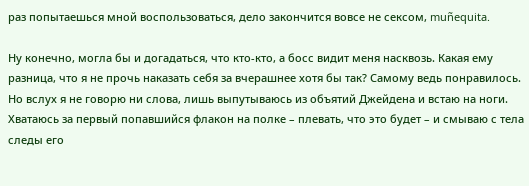раз попытаешься мной воспользоваться, дело закончится вовсе не сексом, muñequita.

Ну конечно, могла бы и догадаться, что кто-кто, а босс видит меня насквозь. Какая ему разница, что я не прочь наказать себя за вчерашнее хотя бы так? Самому ведь понравилось. Но вслух я не говорю ни слова, лишь выпутываюсь из объятий Джейдена и встаю на ноги. Хватаюсь за первый попавшийся флакон на полке – плевать, что это будет – и смываю с тела следы его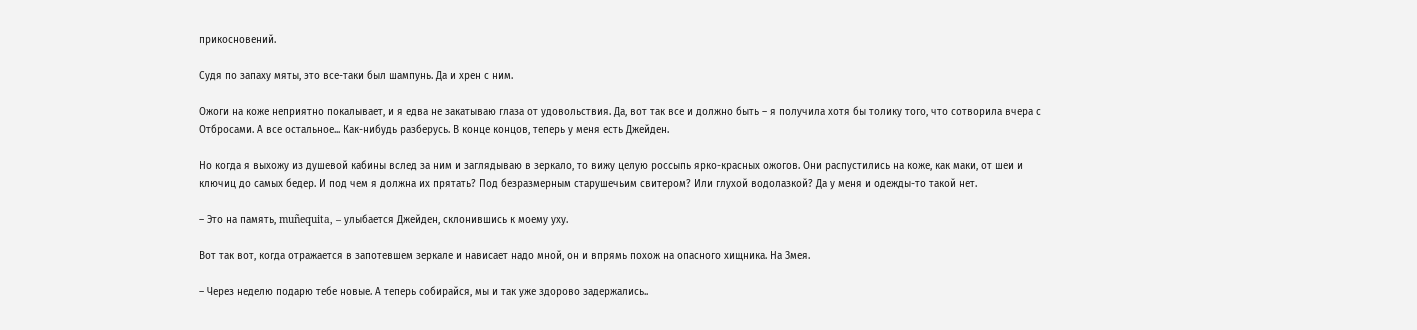прикосновений.

Судя по запаху мяты, это все-таки был шампунь. Да и хрен с ним.

Ожоги на коже неприятно покалывает, и я едва не закатываю глаза от удовольствия. Да, вот так все и должно быть – я получила хотя бы толику того, что сотворила вчера с Отбросами. А все остальное... Как-нибудь разберусь. В конце концов, теперь у меня есть Джейден.

Но когда я выхожу из душевой кабины вслед за ним и заглядываю в зеркало, то вижу целую россыпь ярко-красных ожогов. Они распустились на коже, как маки, от шеи и ключиц до самых бедер. И под чем я должна их прятать? Под безразмерным старушечьим свитером? Или глухой водолазкой? Да у меня и одежды-то такой нет.

– Это на память, muñequita, – улыбается Джейден, склонившись к моему уху.

Вот так вот, когда отражается в запотевшем зеркале и нависает надо мной, он и впрямь похож на опасного хищника. На Змея.

– Через неделю подарю тебе новые. А теперь собирайся, мы и так уже здорово задержались..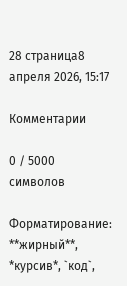28 страница8 апреля 2026, 15:17

Комментарии

0 / 5000 символов

Форматирование: **жирный**, *курсив*, `код`,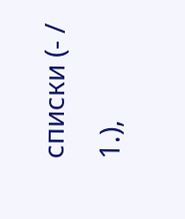списки (- / 1.),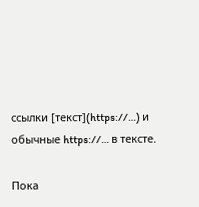ссылки [текст](https://…) и обычные https://… в тексте.

Пока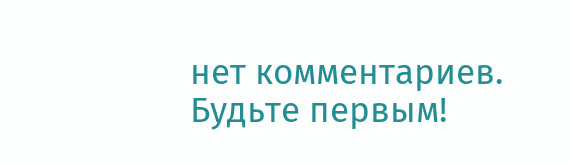нет комментариев. Будьте первым!